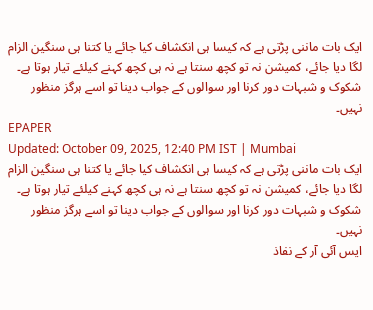ایک بات ماننی پڑتی ہے کہ کیسا ہی انکشاف کیا جائے یا کتنا ہی سنگین الزام لگا دیا جائے، کمیشن نہ تو کچھ سنتا ہے نہ ہی کچھ کہنے کیلئے تیار ہوتا ہے۔ شکوک و شبہات دور کرنا اور سوالوں کے جواب دینا تو اسے ہرگز منظور نہیں۔
EPAPER
Updated: October 09, 2025, 12:40 PM IST | Mumbai
ایک بات ماننی پڑتی ہے کہ کیسا ہی انکشاف کیا جائے یا کتنا ہی سنگین الزام لگا دیا جائے، کمیشن نہ تو کچھ سنتا ہے نہ ہی کچھ کہنے کیلئے تیار ہوتا ہے۔ شکوک و شبہات دور کرنا اور سوالوں کے جواب دینا تو اسے ہرگز منظور نہیں۔
ایس آئی آر کے نفاذ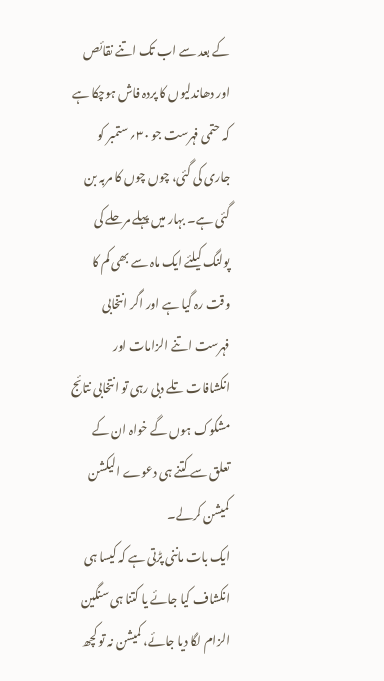کے بعد سے اب تک اتنے نقائص اور دھاندلیوں کا پردہ فاش ہوچکا ہے کہ حتمی فہرست جو ۳۰؍ ستمبر کو جاری کی گئی، چوں چوں کا مربہ بن گئی ہے۔ بہار میں پہلے مرحلے کی پولنگ کیلئے ایک ماہ سے بھی کم کا وقت رہ گیا ہے اور اگر انتخابی فہرست اتنے الزامات اور انکشافات تلے دبی رہی تو انتخابی نتائج مشکوک ہوں گے خواہ ان کے تعلق سے کتنے ہی دعوے الیکشن کمیشن کرلے۔
ایک بات ماننی پڑتی ہے کہ کیسا ہی انکشاف کیا جائے یا کتنا ہی سنگین الزام لگا دیا جائے، کمیشن نہ تو کچھ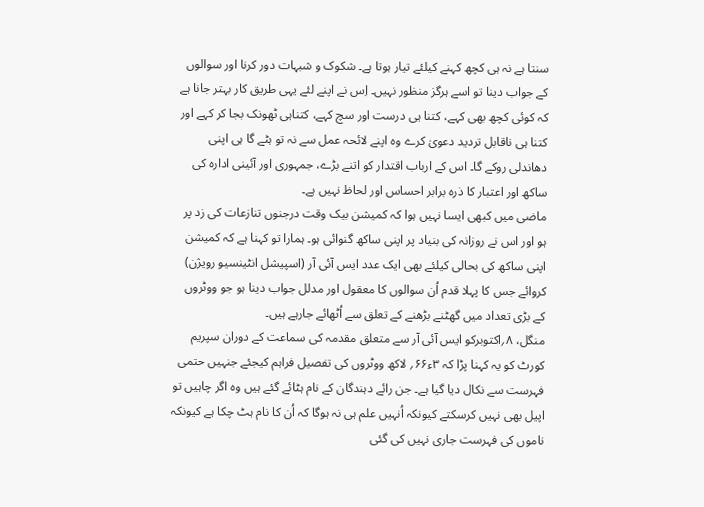سنتا ہے نہ ہی کچھ کہنے کیلئے تیار ہوتا ہے۔ شکوک و شبہات دور کرنا اور سوالوں کے جواب دینا تو اسے ہرگز منظور نہیں۔ اِس نے اپنے لئے یہی طریق کار بہتر جانا ہے کہ کوئی کچھ بھی کہے، کتنا ہی درست اور سچ کہے، کتناہی ٹھونک بجا کر کہے اور کتنا ہی ناقابل تردید دعویٰ کرے وہ اپنے لائحہ عمل سے نہ تو ہٹے گا ہی اپنی دھاندلی روکے گا۔ اس کے ارباب اقتدار کو اتنے بڑے، جمہوری اور آئینی ادارہ کی ساکھ اور اعتبار کا ذرہ برابر احساس اور لحاظ نہیں ہے۔
ماضی میں کبھی ایسا نہیں ہوا کہ کمیشن بیک وقت درجنوں تنازعات کی زد پر ہو اور اس نے روزانہ کی بنیاد پر اپنی ساکھ گنوائی ہو۔ ہمارا تو کہنا ہے کہ کمیشن اپنی ساکھ کی بحالی کیلئے بھی ایک عدد ایس آئی آر (اسپیشل انٹینسیو رویژن) کروائے جس کا پہلا قدم اُن سوالوں کا معقول اور مدلل جواب دینا ہو جو ووٹروں کے بڑی تعداد میں گھٹنے بڑھنے کے تعلق سے اُٹھائے جارہے ہیں۔
منگل، ۸؍اکتوبرکو ایس آئی آر سے متعلق مقدمہ کی سماعت کے دوران سپریم کورٹ کو یہ کہنا پڑا کہ ۳ء۶۶؍ لاکھ ووٹروں کی تفصیل فراہم کیجئے جنہیں حتمی فہرست سے نکال دیا گیا ہے۔ جن رائے دہندگان کے نام ہٹائے گئے ہیں وہ اگر چاہیں تو اپیل بھی نہیں کرسکتے کیونکہ اُنہیں علم ہی نہ ہوگا کہ اُن کا نام ہٹ چکا ہے کیونکہ ناموں کی فہرست جاری نہیں کی گئی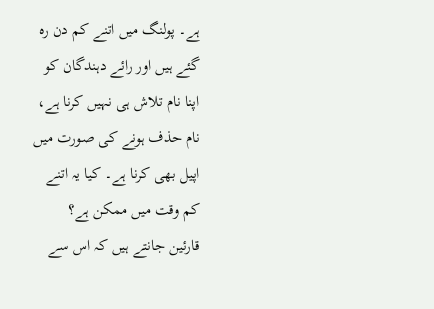ہے۔ پولنگ میں اتنے کم دن رہ گئے ہیں اور رائے دہندگان کو اپنا نام تلاش ہی نہیں کرنا ہے، نام حذف ہونے کی صورت میں اپیل بھی کرنا ہے۔ کیا یہ اتنے کم وقت میں ممکن ہے؟
قارئین جانتے ہیں کہ اس سے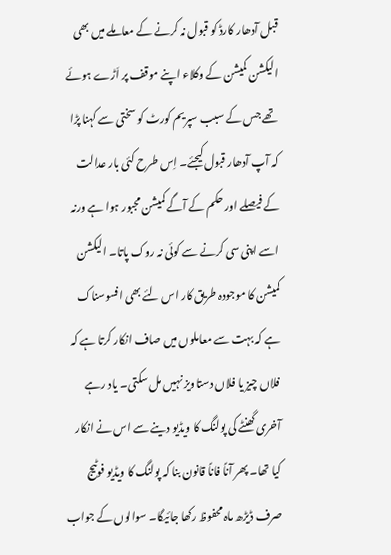قبل آدھار کارڈ کو قبول نہ کرنے کے معاملے میں بھی الیکشن کمیشن کے وکلاء اپنے موقف پر اَڑے ہوئے تھے جس کے سبب سپریم کورٹ کو سختی سے کہنا پڑا کہ آپ آدھار قبول کیجئے۔ اِس طرح کئی بار عدالت کے فیصلے اور حکم کے آگے کمیشن مجبور ہوا ہے ورنہ اسے اپنی سی کرنے سے کوئی نہ روک پاتا۔ الیکشن کمیشن کا موجودہ طریق کار اس لئے بھی افسوسناک ہے کہ بہت سے معاملوں میں صاف انکار کرتا ہے کہ فلاں چیز یا فلاں دستاویز نہیں مل سکتی۔ یاد رہے آخری گھنٹے کی پولنگ کا ویڈیو دینے سے اس نے انکار کیا تھا۔ پھر آناً فاناً قانون بنا کہ پولنگ کا ویڈیو فوٹیج صرف ڈیڑھ ماہ محفوظ رکھا جائیگا۔ سوالوں کے جواب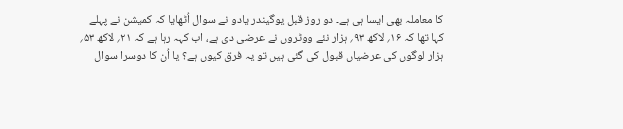کا معاملہ بھی ایسا ہی ہے۔ دو روز قبل یوگیندر یادو نے سوال اُٹھایا کہ کمیشن نے پہلے کہا تھا کہ ۱۶؍ لاکھ ۹۳؍ ہزار نئے ووٹروں نے عرضی دی ہے، اب کہہ رہا ہے کہ ۲۱؍ لاکھ ۵۳؍ ہزار لوگوں کی عرضیاں قبول کی گئی ہیں تو یہ فرق کیوں ہے؟ یا اُن کا دوسرا سوال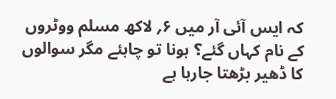کہ ایس آئی آر میں ۶؍ لاکھ مسلم ووٹروں کے نام کہاں گئے؟ ہونا تو چاہئے مگر سوالوں کا ڈھیر بڑھتا جارہا ہے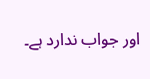اور جواب ندارد ہے۔